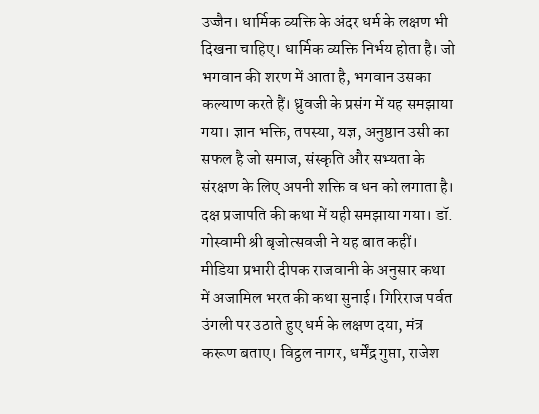उज्जैन। धार्मिक व्यक्ति के अंदर धर्म के लक्षण भी दिखना चाहिए। धार्मिक व्यक्ति निर्भय होता है। जो भगवान की शरण में आता है, भगवान उसका कल्याण करते हैं। ध्रुवजी के प्रसंग में यह समझाया गया। ज्ञान भक्ति, तपस्या, यज्ञ, अनुष्ठान उसी का सफल है जो समाज, संस्कृति और सभ्यता के संरक्षण के लिए अपनी शक्ति व धन को लगाता है। दक्ष प्रजापति की कथा में यही समझाया गया। डॉ. गोस्वामी श्री बृजोत्सवजी ने यह बात कहीं। मीडिया प्रभारी दीपक राजवानी के अनुसार कथा में अजामिल भरत की कथा सुनाई। गिरिराज पर्वत उंगली पर उठाते हुए धर्म के लक्षण दया, मंत्र करूण बताए। विट्ठल नागर, धर्मेंद्र गुप्ता, राजेश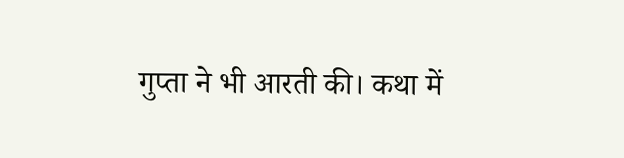गुप्ता ने भी आरती की। कथा में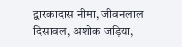द्वारकादास नीमा, जीवनलाल दिसावल, अशोक जड़िया,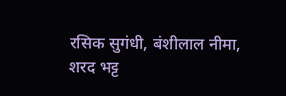रसिक सुगंधी, बंशीलाल नीमा, शरद भट्ट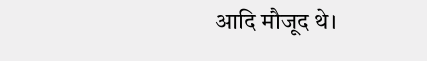आदि मौजूद थे।